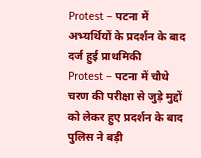Protest – पटना में अभ्यर्थियों के प्रदर्शन के बाद दर्ज हुई प्राथमिकी
Protest – पटना में चौथे चरण की परीक्षा से जुड़े मुद्दों को लेकर हुए प्रदर्शन के बाद पुलिस ने बड़ी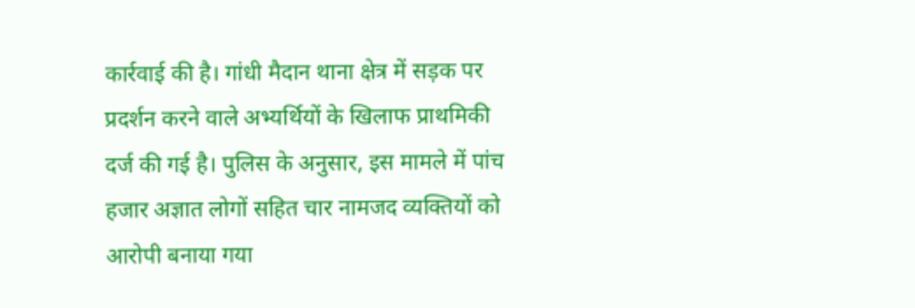कार्रवाई की है। गांधी मैदान थाना क्षेत्र में सड़क पर प्रदर्शन करने वाले अभ्यर्थियों के खिलाफ प्राथमिकी दर्ज की गई है। पुलिस के अनुसार, इस मामले में पांच हजार अज्ञात लोगों सहित चार नामजद व्यक्तियों को आरोपी बनाया गया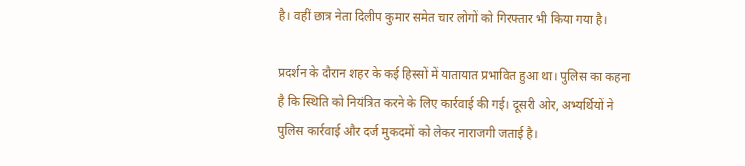है। वहीं छात्र नेता दिलीप कुमार समेत चार लोगों को गिरफ्तार भी किया गया है।

प्रदर्शन के दौरान शहर के कई हिस्सों में यातायात प्रभावित हुआ था। पुलिस का कहना है कि स्थिति को नियंत्रित करने के लिए कार्रवाई की गई। दूसरी ओर, अभ्यर्थियों ने पुलिस कार्रवाई और दर्ज मुकदमों को लेकर नाराजगी जताई है।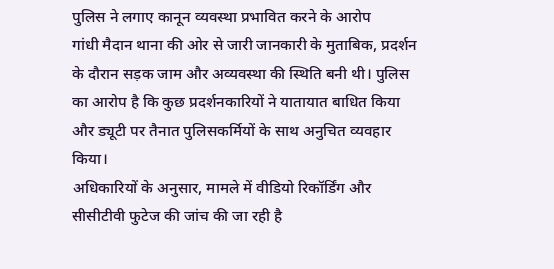पुलिस ने लगाए कानून व्यवस्था प्रभावित करने के आरोप
गांधी मैदान थाना की ओर से जारी जानकारी के मुताबिक, प्रदर्शन के दौरान सड़क जाम और अव्यवस्था की स्थिति बनी थी। पुलिस का आरोप है कि कुछ प्रदर्शनकारियों ने यातायात बाधित किया और ड्यूटी पर तैनात पुलिसकर्मियों के साथ अनुचित व्यवहार किया।
अधिकारियों के अनुसार, मामले में वीडियो रिकॉर्डिंग और सीसीटीवी फुटेज की जांच की जा रही है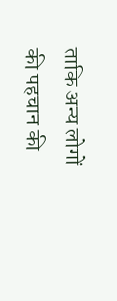ताकि अन्य लोगों की पहचान की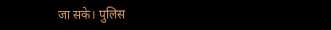जा सके। पुलिस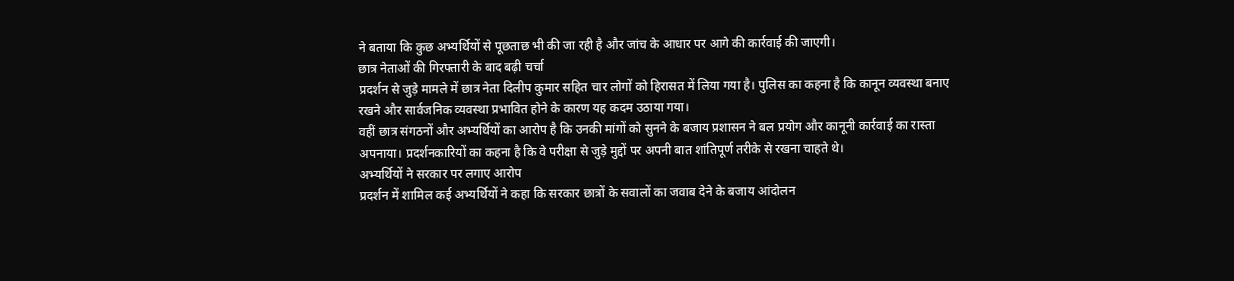ने बताया कि कुछ अभ्यर्थियों से पूछताछ भी की जा रही है और जांच के आधार पर आगे की कार्रवाई की जाएगी।
छात्र नेताओं की गिरफ्तारी के बाद बढ़ी चर्चा
प्रदर्शन से जुड़े मामले में छात्र नेता दिलीप कुमार सहित चार लोगों को हिरासत में लिया गया है। पुलिस का कहना है कि कानून व्यवस्था बनाए रखने और सार्वजनिक व्यवस्था प्रभावित होने के कारण यह कदम उठाया गया।
वहीं छात्र संगठनों और अभ्यर्थियों का आरोप है कि उनकी मांगों को सुनने के बजाय प्रशासन ने बल प्रयोग और कानूनी कार्रवाई का रास्ता अपनाया। प्रदर्शनकारियों का कहना है कि वे परीक्षा से जुड़े मुद्दों पर अपनी बात शांतिपूर्ण तरीके से रखना चाहते थे।
अभ्यर्थियों ने सरकार पर लगाए आरोप
प्रदर्शन में शामिल कई अभ्यर्थियों ने कहा कि सरकार छात्रों के सवालों का जवाब देने के बजाय आंदोलन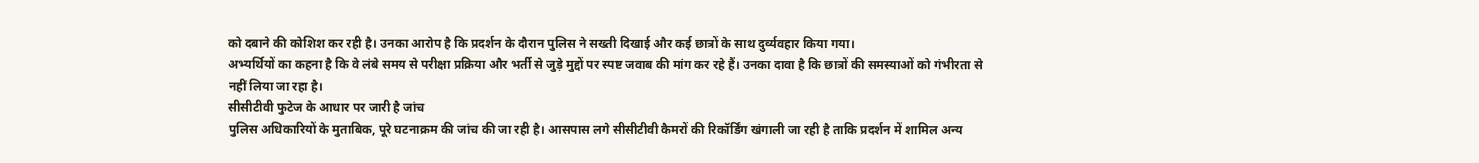को दबाने की कोशिश कर रही है। उनका आरोप है कि प्रदर्शन के दौरान पुलिस ने सख्ती दिखाई और कई छात्रों के साथ दुर्व्यवहार किया गया।
अभ्यर्थियों का कहना है कि वे लंबे समय से परीक्षा प्रक्रिया और भर्ती से जुड़े मुद्दों पर स्पष्ट जवाब की मांग कर रहे हैं। उनका दावा है कि छात्रों की समस्याओं को गंभीरता से नहीं लिया जा रहा है।
सीसीटीवी फुटेज के आधार पर जारी है जांच
पुलिस अधिकारियों के मुताबिक, पूरे घटनाक्रम की जांच की जा रही है। आसपास लगे सीसीटीवी कैमरों की रिकॉर्डिंग खंगाली जा रही है ताकि प्रदर्शन में शामिल अन्य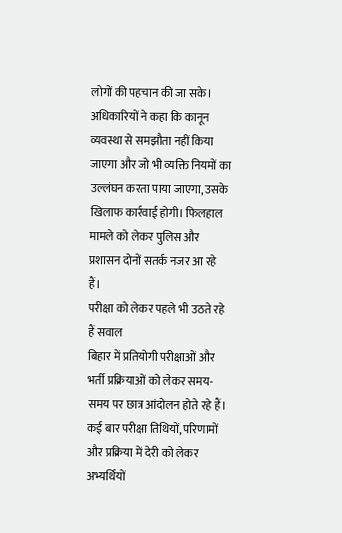लोगों की पहचान की जा सके।
अधिकारियों ने कहा कि कानून व्यवस्था से समझौता नहीं किया जाएगा और जो भी व्यक्ति नियमों का उल्लंघन करता पाया जाएगा, उसके खिलाफ कार्रवाई होगी। फिलहाल मामले को लेकर पुलिस और प्रशासन दोनों सतर्क नजर आ रहे हैं।
परीक्षा को लेकर पहले भी उठते रहे हैं सवाल
बिहार में प्रतियोगी परीक्षाओं और भर्ती प्रक्रियाओं को लेकर समय-समय पर छात्र आंदोलन होते रहे हैं। कई बार परीक्षा तिथियों, परिणामों और प्रक्रिया में देरी को लेकर अभ्यर्थियों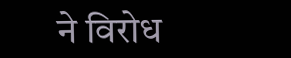ने विरोध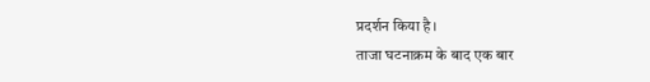प्रदर्शन किया है।
ताजा घटनाक्रम के बाद एक बार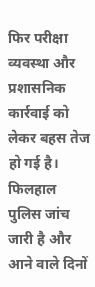फिर परीक्षा व्यवस्था और प्रशासनिक कार्रवाई को लेकर बहस तेज हो गई है। फिलहाल पुलिस जांच जारी है और आने वाले दिनों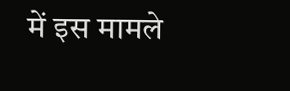में इस मामले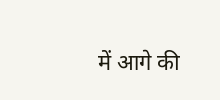में आगे की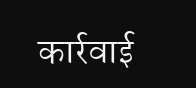कार्रवाई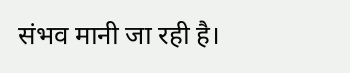संभव मानी जा रही है।